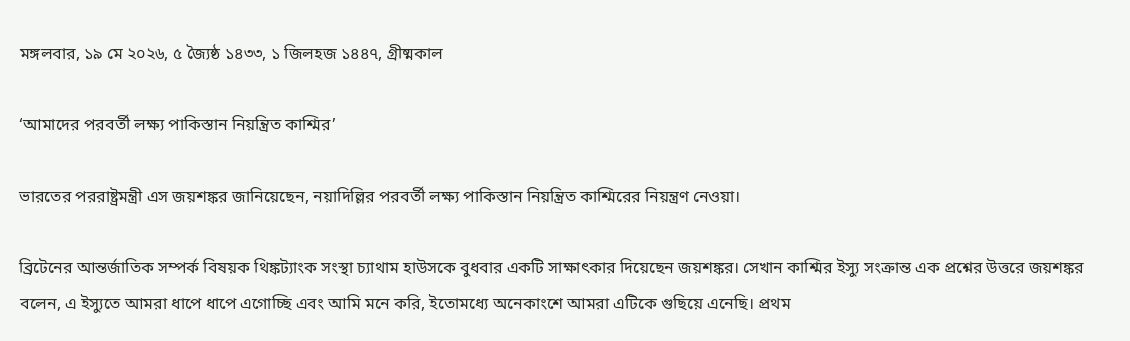মঙ্গলবার, ১৯ মে ২০২৬, ৫ জ্যৈষ্ঠ ১৪৩৩, ১ জিলহজ ১৪৪৭, গ্রীষ্মকাল

‘আমাদের পরবর্তী লক্ষ্য পাকিস্তান নিয়ন্ত্রিত কাশ্মির’

ভারতের পররাষ্ট্রমন্ত্রী এস জয়শঙ্কর জানিয়েছেন, নয়াদিল্লির পরবর্তী লক্ষ্য পাকিস্তান নিয়ন্ত্রিত কাশ্মিরের নিয়ন্ত্রণ নেওয়া।

ব্রিটেনের আন্তর্জাতিক সম্পর্ক বিষয়ক থিঙ্কট্যাংক সংস্থা চ্যাথাম হাউসকে বুধবার একটি সাক্ষাৎকার দিয়েছেন জয়শঙ্কর। সেখান কাশ্মির ইস্যু সংক্রান্ত এক প্রশ্নের উত্তরে জয়শঙ্কর বলেন, এ ইস্যুতে আমরা ধাপে ধাপে এগোচ্ছি এবং আমি মনে করি, ইতোমধ্যে অনেকাংশে আমরা এটিকে গুছিয়ে এনেছি। প্রথম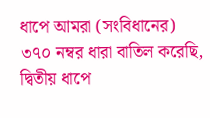ধাপে আমরা (সংবিধানের) ৩৭০ নম্বর ধারা বাতিল করেছি, দ্বিতীয় ধাপে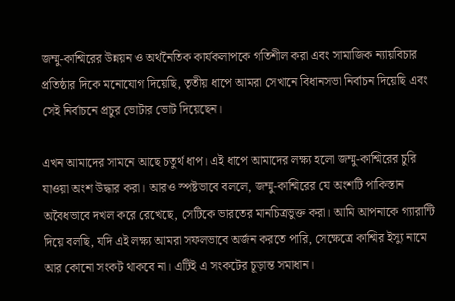জম্মু-কাশ্মিরের উন্নয়ন ও অর্থনৈতিক কার্যকলাপকে গতিশীল করা এবং সামাজিক ন্যায়বিচার প্রতিষ্ঠার দিকে মনোযোগ দিয়েছি, তৃতীয় ধাপে আমরা সেখানে বিধানসভা নির্বাচন দিয়েছি এবং সেই নির্বাচনে প্রচুর ভোটার ভোট দিয়েছেন।

এখন আমাদের সামনে আছে চতুর্থ ধাপ। এই ধাপে আমাদের লক্ষ্য হলো জম্মু-কাশ্মিরের চুরি যাওয়া অংশ উদ্ধার করা। আরও স্পষ্টভাবে বললে, জম্মু-কাশ্মিরের যে অংশটি পাকিস্তান অবৈধভাবে দখল করে রেখেছে, সেটিকে ভারতের মানচিত্রভুক্ত করা। আমি আপনাকে গ্যারান্টি দিয়ে বলছি, যদি এই লক্ষ্য আমরা সফলভাবে অর্জন করতে পারি, সেক্ষেত্রে কাশ্মির ইস্যু নামে আর কোনো সংকট থাকবে না। এটিই এ সংকটের চূড়ান্ত সমাধান।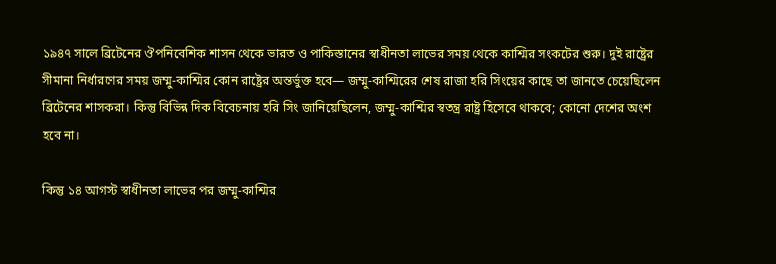১৯৪৭ সালে ব্রিটেনের ঔপনিবেশিক শাসন থেকে ভারত ও পাকিস্তানের স্বাধীনতা লাভের সময় থেকে কাশ্মির সংকটের শুরু। দুই রাষ্ট্রের সীমানা নির্ধারণের সময় জম্মু-কাশ্মির কোন রাষ্ট্রের অন্তর্ভুক্ত হবে— জম্মু-কাশ্মিরের শেষ রাজা হরি সিংয়ের কাছে তা জানতে চেয়েছিলেন ব্রিটেনের শাসকরা। কিন্তু বিভিন্ন দিক বিবেচনায় হরি সিং জানিয়েছিলেন, জম্মু-কাশ্মির স্বতন্ত্র রাষ্ট্র হিসেবে থাকবে; কোনো দেশের অংশ হবে না।

কিন্তু ১৪ আগস্ট স্বাধীনতা লাভের পর জম্মু-কাশ্মির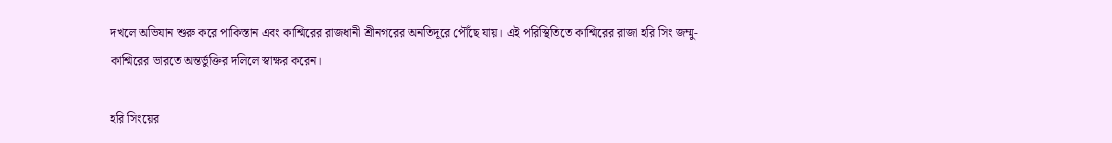দখলে অভিযান শুরু করে পাকিস্তান এবং কাশ্মিরের রাজধানী শ্রীনগরের অনতিদূরে পৌঁছে যায়। এই পরিস্থিতিতে কাশ্মিরের রাজা হরি সিং জম্মু-কাশ্মিরের ভারতে অন্তর্ভুক্তির দলিলে স্বাক্ষর করেন।

হরি সিংয়ের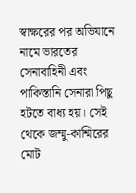স্বাক্ষরের পর অভিযানে নামে ভারতের সেনাবাহিনী এবং পাকিস্তানি সেনারা পিছু হটতে বাধ্য হয়। সেই থেকে জম্মু-কাশ্মিরের মোট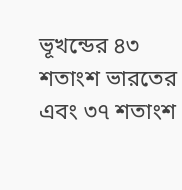ভূখন্ডের ৪৩ শতাংশ ভারতের এবং ৩৭ শতাংশ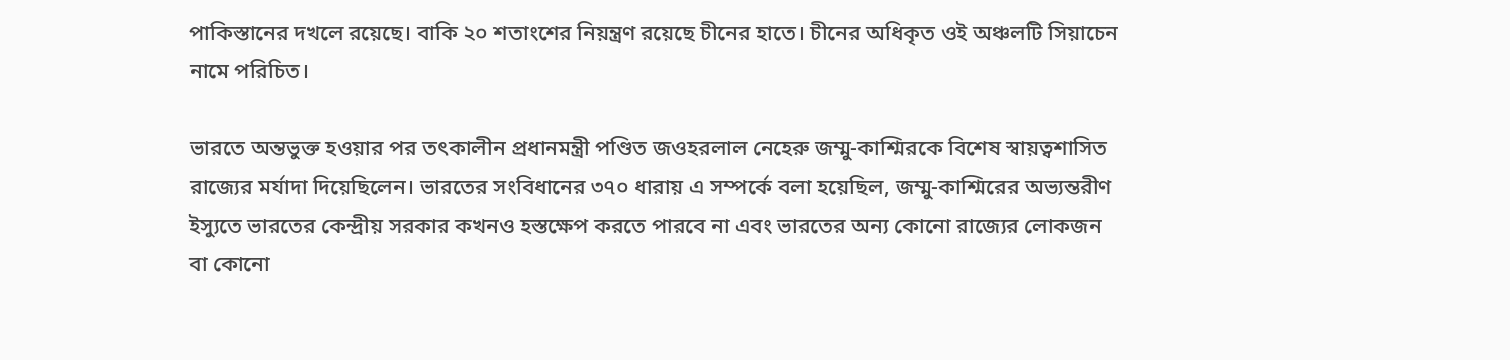পাকিস্তানের দখলে রয়েছে। বাকি ২০ শতাংশের নিয়ন্ত্রণ রয়েছে চীনের হাতে। চীনের অধিকৃত ওই অঞ্চলটি সিয়াচেন নামে পরিচিত।

ভারতে অন্তভুক্ত হওয়ার পর তৎকালীন প্রধানমন্ত্রী পণ্ডিত জওহরলাল নেহেরু জম্মু-কাশ্মিরকে বিশেষ স্বায়ত্বশাসিত রাজ্যের মর্যাদা দিয়েছিলেন। ভারতের সংবিধানের ৩৭০ ধারায় এ সম্পর্কে বলা হয়েছিল, জম্মু-কাশ্মিরের অভ্যন্তরীণ ইস্যুতে ভারতের কেন্দ্রীয় সরকার কখনও হস্তক্ষেপ করতে পারবে না এবং ভারতের অন্য কোনো রাজ্যের লোকজন বা কোনো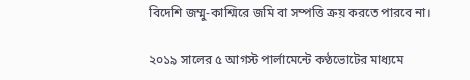বিদেশি জম্মু-কাশ্মিরে জমি বা সম্পত্তি ক্রয় করতে পারবে না।

২০১৯ সালের ৫ আগস্ট পার্লামেন্টে কণ্ঠভোটের মাধ্যমে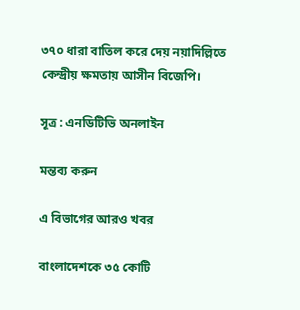৩৭০ ধারা বাতিল করে দেয় নয়াদিল্লিতে কেন্দ্রীয় ক্ষমতায় আসীন বিজেপি।

সূত্র : এনডিটিভি অনলাইন

মন্তব্য করুন

এ বিভাগের আরও খবর

বাংলাদেশকে ৩৫ কোটি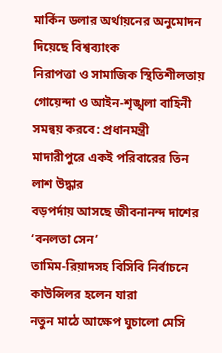মার্কিন ডলার অর্থায়নের অনুমোদন দিয়েছে বিশ্বব্যাংক
নিরাপত্তা ও সামাজিক স্থিতিশীলতায় গোয়েন্দা ও আইন-শৃঙ্খলা বাহিনী সমন্বয় করবে: প্রধানমন্ত্রী
মাদারীপুরে একই পরিবারের তিন লাশ উদ্ধার
বড়পর্দায় আসছে জীবনানন্দ দাশের ‘বনলতা সেন’
তামিম-রিয়াদসহ বিসিবি নির্বাচনে কাউন্সিলর হলেন যারা
নতুন মাঠে আক্ষেপ ঘুচালো মেসি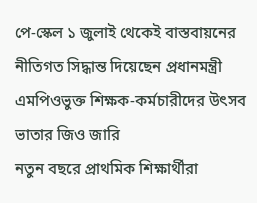পে-স্কেল ১ জুলাই থেকেই বাস্তবায়নের নীতিগত সিদ্ধান্ত দিয়েছেন প্রধানমন্ত্রী
এমপিওভুক্ত শিক্ষক-কর্মচারীদের উৎসব ভাতার জিও জারি
নতুন বছরে প্রাথমিক শিক্ষার্থীরা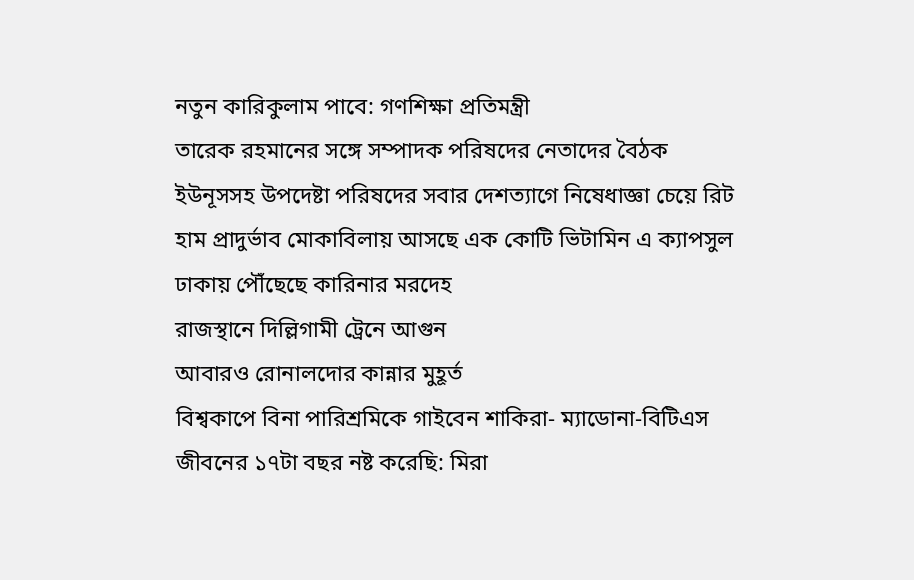নতুন কারিকুলাম পাবে: গণশিক্ষা প্রতিমন্ত্রী
তারেক রহমানের সঙ্গে সম্পাদক পরিষদের নেতাদের বৈঠক
ইউনূসসহ উপদেষ্টা পরিষদের সবার দেশত্যাগে নিষেধাজ্ঞা চেয়ে রিট
হাম প্রাদুর্ভাব মোকাবিলায় আসছে এক কোটি ভিটামিন এ ক্যাপসুল
ঢাকায় পৌঁছেছে কারিনার মরদেহ
রাজস্থানে দিল্লিগামী ট্রেনে আগুন
আবারও রোনালদোর কান্নার মুহূর্ত
বিশ্বকাপে বিনা পারিশ্রমিকে গাইবেন শাকিরা- ম্যাডোনা-বিটিএস
জীবনের ১৭টা বছর নষ্ট করেছি: মিরা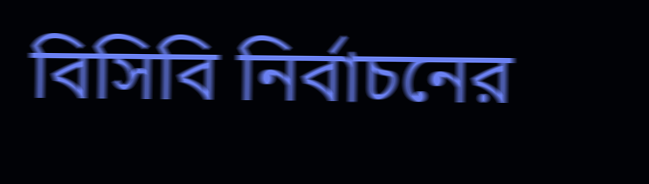বিসিবি নির্বাচনের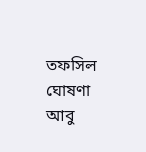তফসিল ঘোষণা
আবু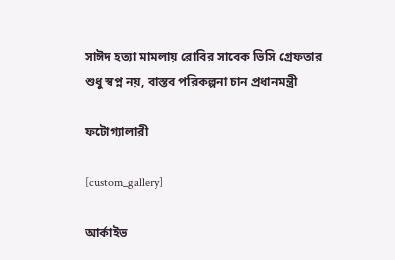সাঈদ হত্যা মামলায় রোবির সাবেক ভিসি গ্রেফতার
শুধু স্বপ্ন নয়, বাস্তব পরিকল্পনা চান প্রধানমন্ত্রী

ফটোগ্যালারী

[custom_gallery]

আর্কাইভ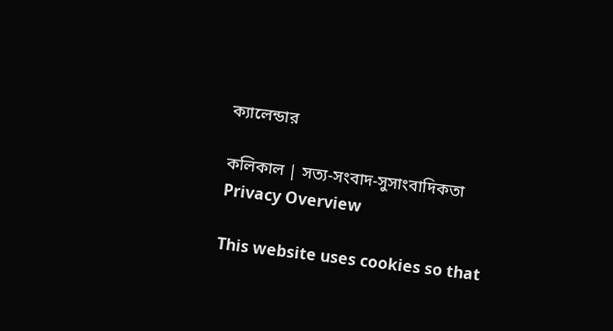ক্যালেন্ডার

কলিকাল | সত্য-সংবাদ-সুসাংবাদিকতা
Privacy Overview

This website uses cookies so that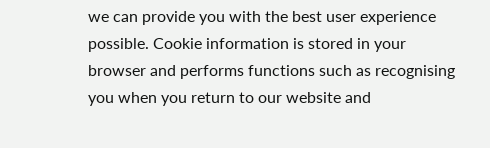we can provide you with the best user experience possible. Cookie information is stored in your browser and performs functions such as recognising you when you return to our website and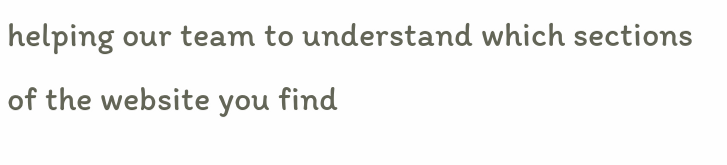helping our team to understand which sections of the website you find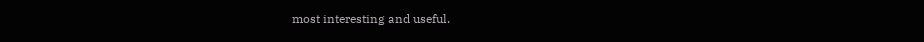most interesting and useful.